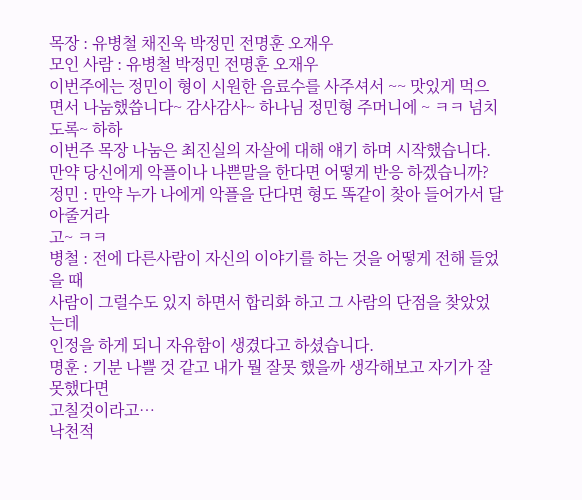목장 : 유병철 채진욱 박정민 전명훈 오재우
모인 사람 : 유병철 박정민 전명훈 오재우
이번주에는 정민이 형이 시원한 음료수를 사주셔서 ~~ 맛있게 먹으면서 나눔했씁니다~ 감사감사~ 하나님 정민형 주머니에 ~ ㅋㅋ 넘치도록~ 하하
이번주 목장 나눔은 최진실의 자살에 대해 얘기 하며 시작했습니다.
만약 당신에게 악플이나 나쁜말을 한다면 어떻게 반응 하겠습니까?
정민 : 만약 누가 나에게 악플을 단다면 형도 똑같이 찾아 들어가서 달아줄거라
고~ ㅋㅋ
병철 : 전에 다른사람이 자신의 이야기를 하는 것을 어떻게 전해 들었을 때
사람이 그럴수도 있지 하면서 합리화 하고 그 사람의 단점을 찾았었는데
인정을 하게 되니 자유함이 생겼다고 하셨습니다.
명훈 : 기분 나쁠 것 같고 내가 뭘 잘못 했을까 생각해보고 자기가 잘못했다면
고칠것이라고…
낙천적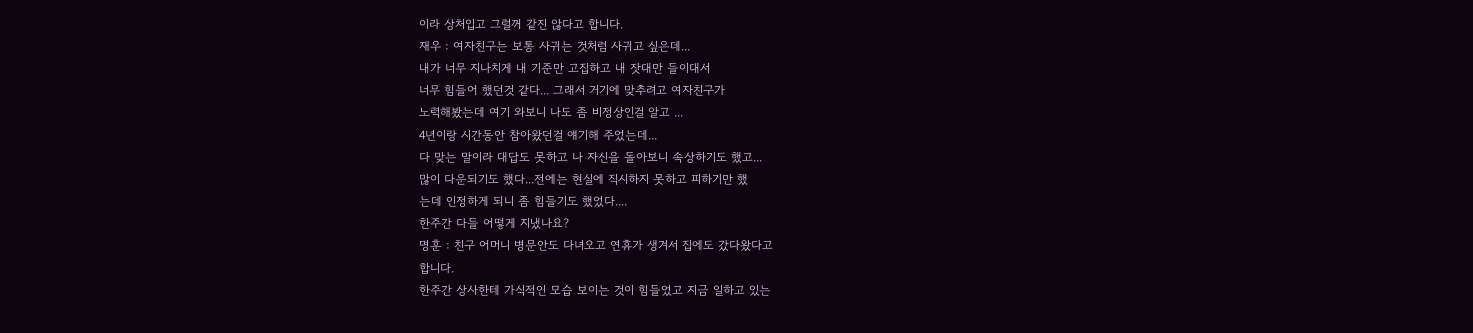이라 상처입고 그럴꺼 같진 않다고 합니다.
재우 : 여자친구는 보통 사귀는 것처럼 사귀고 싶은데...
내가 너무 지나치게 내 기준만 고집하고 내 잣대만 들이대서
너무 힘들어 했던것 같다... 그래서 거기에 맞추려고 여자친구가
노력해봤는데 여기 와보니 나도 좀 비정상인걸 알고 ...
4년이랑 시간동안 참아왔던걸 얘기해 주었는데...
다 맞는 말이라 대답도 못하고 나 자신을 돌아보니 속상하기도 했고...
많이 다운되기도 했다...전에는 현실에 직시하지 못하고 피하기만 했
는데 인정하게 되니 좀 힘들기도 했었다....
한주간 다들 어떻게 지냈나요?
명훈 : 친구 어머니 병문안도 다녀오고 연휴가 생겨서 집에도 갔다왔다고
합니다.
한주간 상사한테 가식적인 모습 보이는 것이 힘들었고 지금 일하고 있는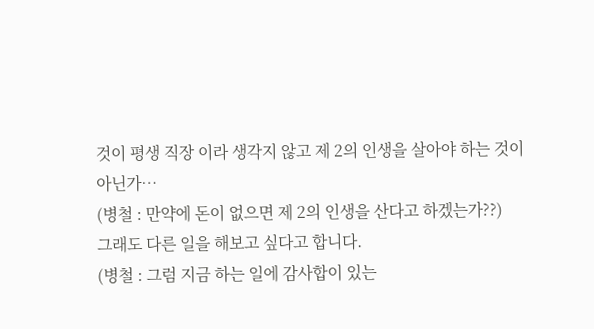것이 평생 직장 이라 생각지 않고 제 2의 인생을 살아야 하는 것이
아닌가…
(병철 : 만약에 돈이 없으면 제 2의 인생을 산다고 하겠는가??)
그래도 다른 일을 해보고 싶다고 합니다.
(병철 : 그럼 지금 하는 일에 감사합이 있는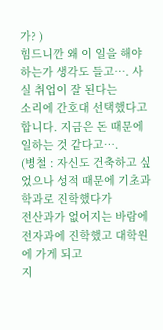가? )
힘드니깐 왜 이 일을 해야하는가 생각도 들고…. 사실 취업이 잘 된다는
소리에 간호대 선택했다고 합니다. 지금은 돈 때문에 일하는 것 같다고….
(병철 : 자신도 건축하고 싶었으나 성적 때문에 기초과학과로 진학했다가
전산과가 없어지는 바람에 전자과에 진학했고 대학원에 가게 되고
지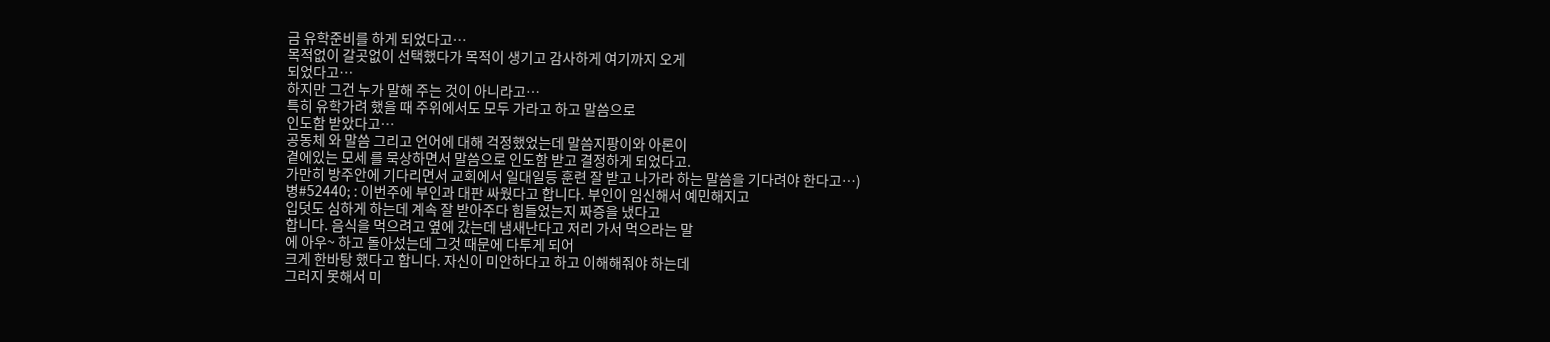금 유학준비를 하게 되었다고…
목적없이 갈곳없이 선택했다가 목적이 생기고 감사하게 여기까지 오게
되었다고…
하지만 그건 누가 말해 주는 것이 아니라고…
특히 유학가려 했을 때 주위에서도 모두 가라고 하고 말씀으로
인도함 받았다고…
공동체 와 말씀 그리고 언어에 대해 걱정했었는데 말씀지팡이와 아론이
곁에있는 모세 를 묵상하면서 말씀으로 인도함 받고 결정하게 되었다고.
가만히 방주안에 기다리면서 교회에서 일대일등 훈련 잘 받고 나가라 하는 말씀을 기다려야 한다고…)
병#52440; : 이번주에 부인과 대판 싸웠다고 합니다. 부인이 임신해서 예민해지고
입덧도 심하게 하는데 계속 잘 받아주다 힘들었는지 짜증을 냈다고
합니다. 음식을 먹으려고 옆에 갔는데 냄새난다고 저리 가서 먹으라는 말
에 아우~ 하고 돌아섰는데 그것 때문에 다투게 되어
크게 한바탕 했다고 합니다. 자신이 미안하다고 하고 이해해줘야 하는데
그러지 못해서 미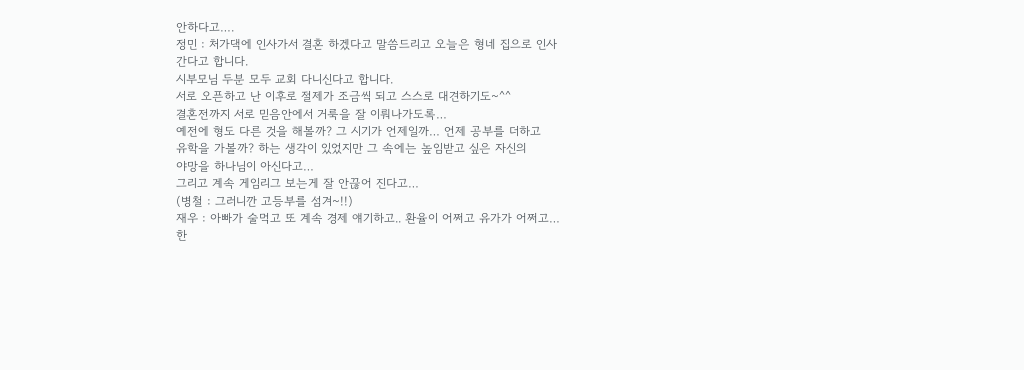안하다고….
정민 : 처가댁에 인사가서 결혼 하겠다고 말씀드리고 오늘은 형네 집으로 인사
간다고 합니다.
시부모님 두분 모두 교회 다니신다고 합니다.
서로 오픈하고 난 이후로 절제가 조금씩 되고 스스로 대견하기도~^^
결혼전까지 서로 믿음안에서 거룩을 잘 이뤄나가도록…
예전에 형도 다른 것을 해볼까? 그 시기가 언제일까… 언제 공부를 더하고
유학을 가볼까? 하는 생각이 있었지만 그 속에는 높임받고 싶은 자신의
야망을 하나님이 아신다고…
그리고 계속 게임리그 보는게 잘 안끊어 진다고…
(병철 : 그러니깐 고등부를 섬겨~!!)
재우 : 아빠가 술먹고 또 계속 경제 얘기하고.. 환율이 어쩌고 유가가 어쩌고…
한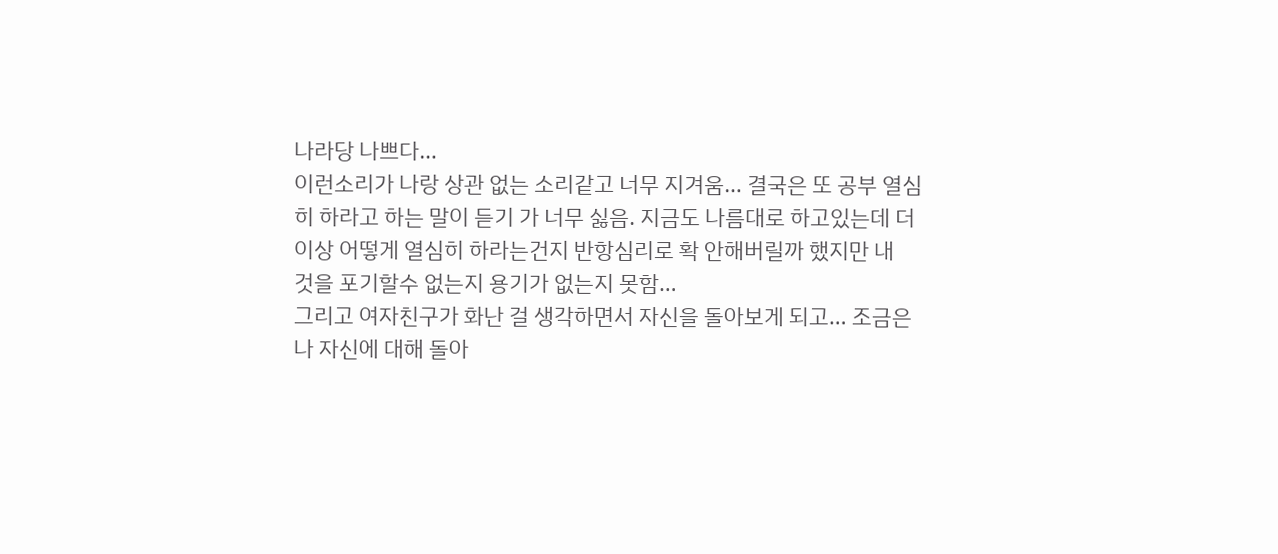나라당 나쁘다…
이런소리가 나랑 상관 없는 소리같고 너무 지겨움… 결국은 또 공부 열심
히 하라고 하는 말이 듣기 가 너무 싫음. 지금도 나름대로 하고있는데 더
이상 어떻게 열심히 하라는건지 반항심리로 확 안해버릴까 했지만 내
것을 포기할수 없는지 용기가 없는지 못함…
그리고 여자친구가 화난 걸 생각하면서 자신을 돌아보게 되고… 조금은
나 자신에 대해 돌아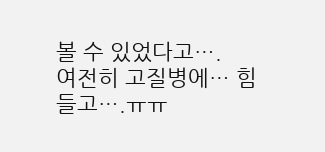볼 수 있었다고….
여전히 고질병에… 힘들고….ㅠㅠ